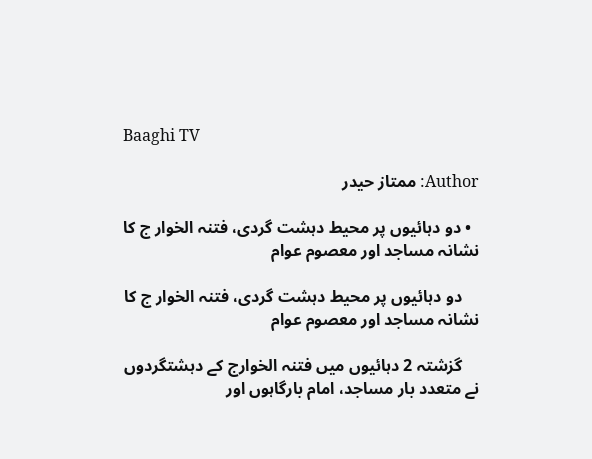Baaghi TV

Author: ممتاز حیدر

  • دو دہائیوں پر محیط دہشت گردی، فتنہ الخوار ج کا نشانہ مساجد اور معصوم عوام

    دو دہائیوں پر محیط دہشت گردی، فتنہ الخوار ج کا نشانہ مساجد اور معصوم عوام

    گزشتہ 2 دہائیوں میں فتنہ الخوارج کے دہشتگردوں نے متعدد بار مساجد، امام بارگاہوں اور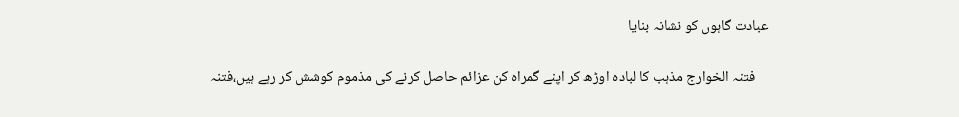عبادت گاہوں کو نشانہ بنایا

    فتنہ الخوارج مذہب کا لبادہ اوڑھ کر اپنے گمراہ کن عزائم حاصل کرنے کی مذموم کوشش کر رہے ہیں،فتنہ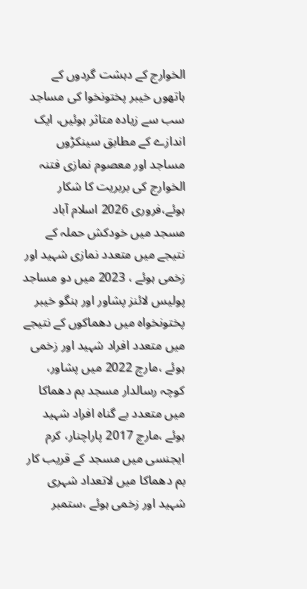الخوارج کے دہشت گردوں کے ہاتھوں خیبر پختونخوا کی مساجد سب سے زیادہ متاثر ہوئیں، ایک اندازے کے مطابق سینکڑوں مساجد اور معصوم نمازی فتنہ الخوارج کی بربریت کا شکار ہوئے،فروری 2026 اسلام آباد مسجد میں خودکش حملہ کے نتیجے میں متعدد نمازی شہید اور زخمی ہوئے ، 2023 میں دو مساجد پولیس لائنز پشاور اور ہنگو خیبر پختونخواہ میں دھماکوں کے نتیجے میں متعدد افراد شہید اور زخمی ہوئے ،مارچ 2022 میں پشاور، کوچہ رسالدار مسجد بم دھماکا میں متعدد بے گناہ افراد شہید ہوئے ،مارچ 2017 پاراچنار، کرم ایجنسی میں مسجد کے قریب کار بم دھماکا میں لاتعداد شہری شہید اور زخمی ہوئے ،ستمبر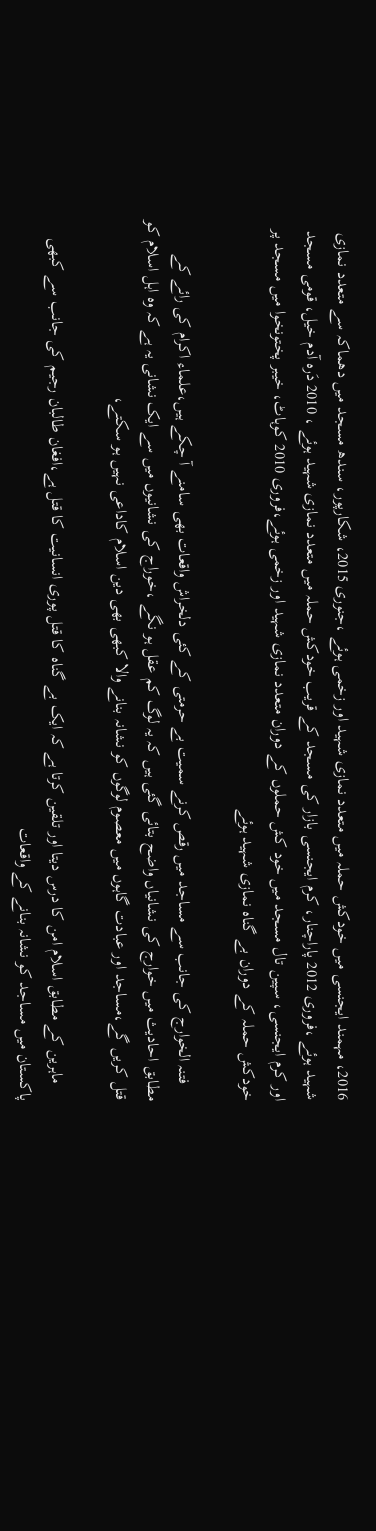2016، مہمند ایجنسی میں خودکش حملہ میں متعدد نمازی شہید اور زخمی ہوئے ،جنوری 2015، شکارپور، سندھ مسجد میں دھماکہ سے متعدد نمازی شہید ہوئے ،فروری 2012 پاراچنار، کرم ایجنسی بازار کی مسجد کے قریب خودکش حملہ میں متعدد نمازی شہید ہوئے ، 2010 دَرہ آدم خیل، قومی مسجد اور کرم ایجنسی، سپین تال مسجد میں خود کش حملوں کے دوران متعدد نمازی شہید اور زخمی ہوئے،فروری 2010 کوہاٹ، خیبر پختونخوا میں مسجد پر خودکش حملہ کے دوران بے گناہ نمازی شہید ہوئے

    فتنہ الخوارج کی جانب سے مساجد میں رقص کرنے سمیت بے حرمتی کے کئی دلخراش واقعات بھی سامنے آ چکے ہیں،علماء اکرام کی رائے کے مطابق احادیث میں خوارج کی نشانیاں واضح بتائی گئی ہیں کہ یہ لوگ کم عقل ہو نگے ،خوراج کی نشانیوں میں سے ایک نشانی یہ ہے کہ وہ اہل اسلام کو قتل کریں گے،مساجد اور عبادت گاہوں میں معصوم لوگوں کو نشانہ بنانے والا کبھی بھی دین اسلام کاداعی نہیں ہو سکتے،

    ماہرین کے مطابق اسلام امن کا درس دیتا اور تلقین کرتا ہے کہ ایک بے گناہ کا قتل پوری انسانیت کا قتل ہے،افغان طالبان رجیم کی جانب سے کبھی پاکستان میں مساجد کو نشانہ بنانے کے واقعات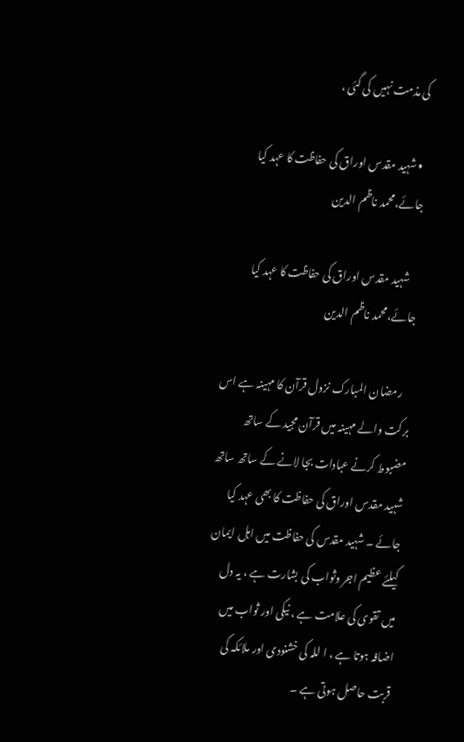کی مذمت نہیں کی گئی ،

  • شہید مقدس اوراق کی حفاظت کا عہد کیا جائے،محمد ناظم الدین

    شہید مقدس اوراق کی حفاظت کا عہد کیا جائے،محمد ناظم الدین

    رمضان المبارک نزول قرآن کا مہینہ ہے اس برکت والے مہینہ میں قرآن مجید کے ساتھ مضبوط کرنے عبادات بجا لانے کے ساتھ ساتھ شہید مقدس اوراق کی حفاظت کا بھی عہد کیا جائے ۔ شہید مقدس کی حفاظت میں اہل ایمان کیلئے عظیم اجر وثواب کی بشارت ہے ، یہ دل میں تقوی کی علامت ہے ، نیکی اور ثواب میں اضافہ ہوتا ہے ، ا للہ کی خشنودی اور ملائکہ کی قربت حاصل ہوتی ہے ۔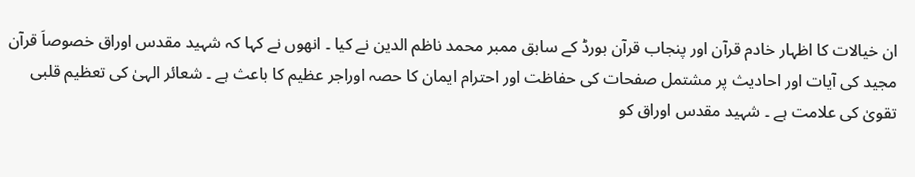ان خیالات کا اظہار خادم قرآن اور پنجاب قرآن بورڈ کے سابق ممبر محمد ناظم الدین نے کیا ۔ انھوں نے کہا کہ شہید مقدس اوراق خصوصاَ قرآن مجید کی آیات اور احادیث پر مشتمل صفحات کی حفاظت اور احترام ایمان کا حصہ اوراجر عظیم کا باعث ہے ۔ شعائر الہیٰ کی تعظیم قلبی تقویٰ کی علامت ہے ۔ شہید مقدس اوراق کو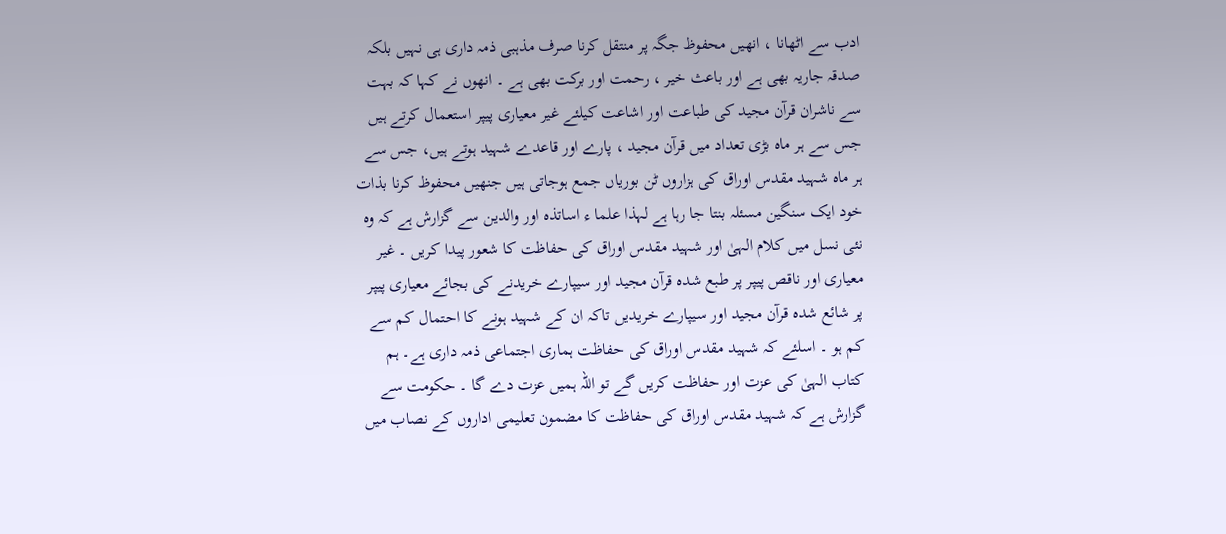ادب سے اٹھانا ، انھیں محفوظ جگہ پر منتقل کرنا صرف مذہبی ذمہ داری ہی نہیں بلکہ صدقہ جاریہ بھی ہے اور باعث خیر ، رحمت اور برکت بھی ہے ۔ انھوں نے کہا کہ بہت سے ناشران قرآن مجید کی طباعت اور اشاعت کیلئے غیر معیاری پیپر استعمال کرتے ہیں جس سے ہر ماہ بڑی تعداد میں قرآن مجید ، پارے اور قاعدے شہید ہوتے ہیں، جس سے ہر ماہ شہید مقدس اوراق کی ہزاروں ٹن بوریاں جمع ہوجاتی ہیں جنھیں محفوظ کرنا بذات خود ایک سنگین مسئلہ بنتا جا رہا ہے لہذا علما ء اساتذہ اور والدین سے گزارش ہے کہ وہ نئی نسل میں کلام الہیٰ اور شہید مقدس اوراق کی حفاظت کا شعور پیدا کریں ۔ غیر معیاری اور ناقص پیپر پر طبع شدہ قرآن مجید اور سیپارے خریدنے کی بجائے معیاری پیپر پر شائع شدہ قرآن مجید اور سیپارے خریدیں تاکہ ان کے شہید ہونے کا احتمال کم سے کم ہو ۔ اسلئے کہ شہید مقدس اوراق کی حفاظت ہماری اجتماعی ذمہ داری ہے۔ ہم کتاب الہیٰ کی عزت اور حفاظت کریں گے تو اللہ ہمیں عزت دے گا ۔ حکومت سے گزارش ہے کہ شہید مقدس اوراق کی حفاظت کا مضمون تعلیمی اداروں کے نصاب میں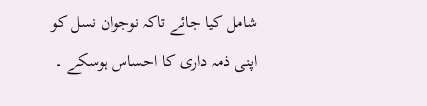شامل کیا جائے تاکہ نوجوان نسل کو اپنی ذمہ داری کا احساس ہوسکے ۔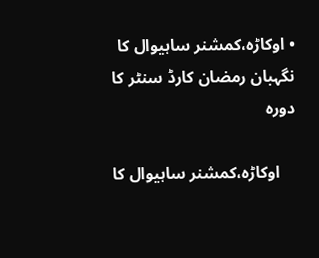• اوکاڑہ،کمشنر ساہیوال کا نگہبان رمضان کارڈ سنٹر کا دورہ

    اوکاڑہ،کمشنر ساہیوال کا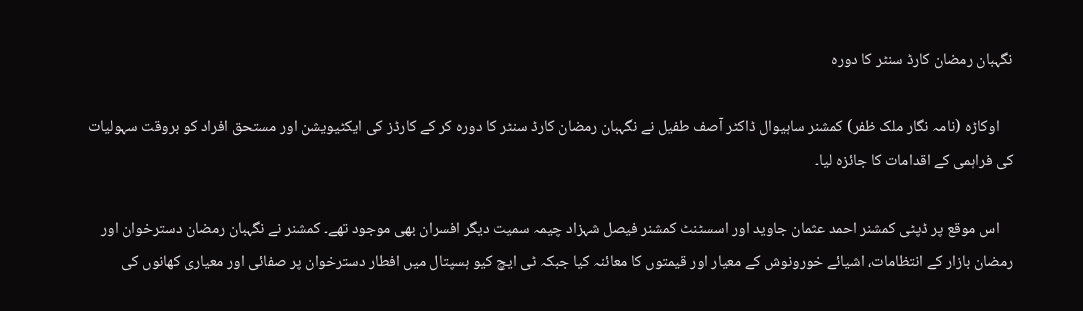نگہبان رمضان کارڈ سنٹر کا دورہ

    اوکاڑہ (نامہ نگار ملک ظفر) کمشنر ساہیوال ڈاکٹر آصف طفیل نے نگہبان رمضان کارڈ سنٹر کا دورہ کر کے کارڈز کی ایکٹیویشن اور مستحق افراد کو بروقت سہولیات کی فراہمی کے اقدامات کا جائزہ لیا۔

    اس موقع پر ڈپٹی کمشنر احمد عثمان جاوید اور اسسٹنٹ کمشنر فیصل شہزاد چیمہ سمیت دیگر افسران بھی موجود تھے۔ کمشنر نے نگہبان رمضان دسترخوان اور رمضان بازار کے انتظامات، اشیائے خورونوش کے معیار اور قیمتوں کا معائنہ کیا جبکہ ٹی ایچ کیو ہسپتال میں افطار دسترخوان پر صفائی اور معیاری کھانوں کی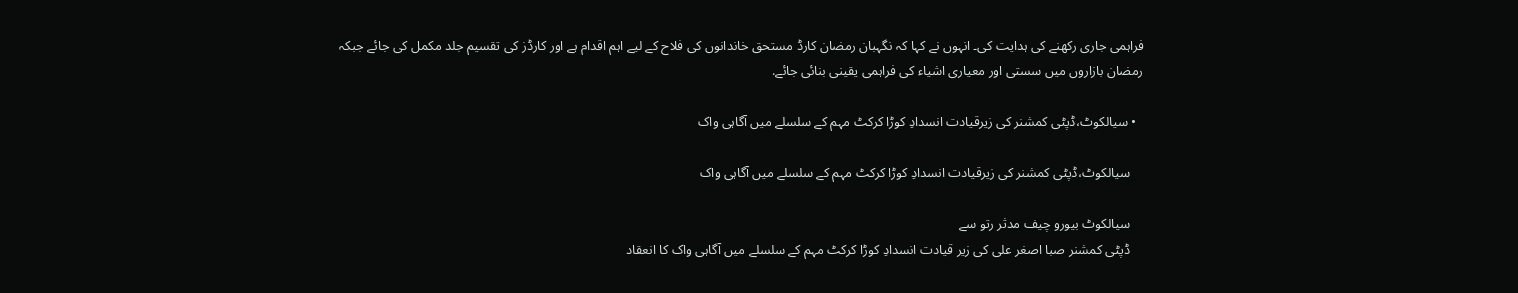فراہمی جاری رکھنے کی ہدایت کی۔ انہوں نے کہا کہ نگہبان رمضان کارڈ مستحق خاندانوں کی فلاح کے لیے اہم اقدام ہے اور کارڈز کی تقسیم جلد مکمل کی جائے جبکہ رمضان بازاروں میں سستی اور معیاری اشیاء کی فراہمی یقینی بنائی جائے.

  • سیالکوٹ،ڈپٹی کمشنر کی زیرقیادت انسدادِ کوڑا کرکٹ مہم کے سلسلے میں آگاہی واک

    سیالکوٹ،ڈپٹی کمشنر کی زیرقیادت انسدادِ کوڑا کرکٹ مہم کے سلسلے میں آگاہی واک

    سیالکوٹ بیورو چیف مدثر رتو سے
    ڈپٹی کمشنر صبا اصغر علی کی زیر قیادت انسدادِ کوڑا کرکٹ مہم کے سلسلے میں آگاہی واک کا انعقاد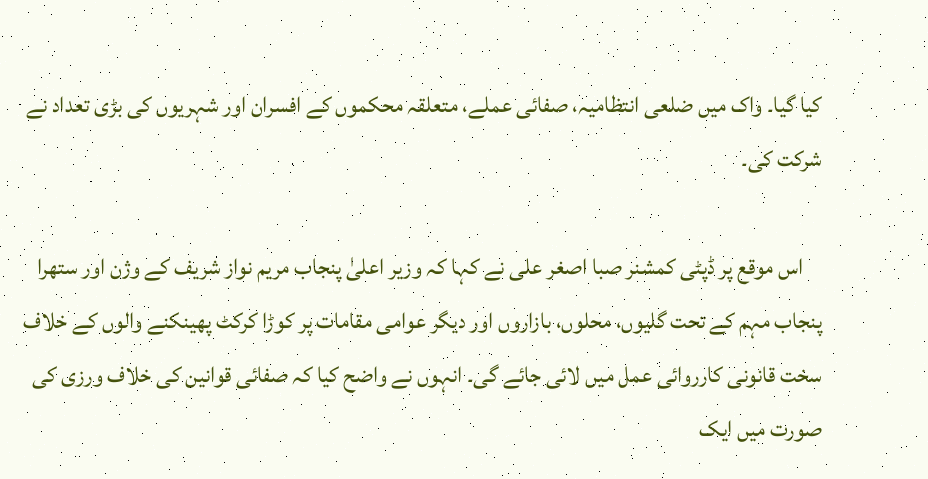کیا گیا۔ واک میں ضلعی انتظامیہ، صفائی عملے، متعلقہ محکموں کے افسران اور شہریوں کی بڑی تعداد نے شرکت کی۔

    اس موقع پر ڈپٹی کمشنر صبا اصغر علی نے کہا کہ وزیر اعلیٰ پنجاب مریم نواز شریف کے وژن اور ستھرا پنجاب مہم کے تحت گلیوں، محلوں، بازاروں اور دیگر عوامی مقامات پر کوڑا کرکٹ پھینکنے والوں کے خلاف سخت قانونی کارروائی عمل میں لائی جائے گی۔ انہوں نے واضح کیا کہ صفائی قوانین کی خلاف ورزی کی صورت میں ایک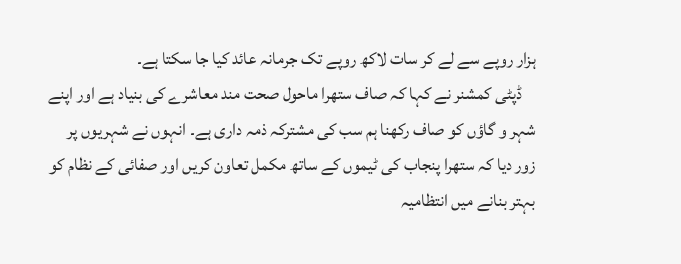ہزار روپے سے لے کر سات لاکھ روپے تک جرمانہ عائد کیا جا سکتا ہے۔
    ڈپٹی کمشنر نے کہا کہ صاف ستھرا ماحول صحت مند معاشرے کی بنیاد ہے اور اپنے شہر و گاؤں کو صاف رکھنا ہم سب کی مشترکہ ذمہ داری ہے۔ انہوں نے شہریوں پر زور دیا کہ ستھرا پنجاب کی ٹیموں کے ساتھ مکمل تعاون کریں اور صفائی کے نظام کو بہتر بنانے میں انتظامیہ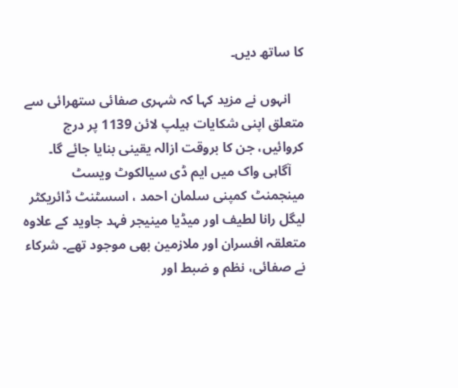کا ساتھ دیں۔

    انہوں نے مزید کہا کہ شہری صفائی ستھرائی سے متعلق اپنی شکایات ہیلپ لائن 1139 پر درج کروائیں، جن کا بروقت ازالہ یقینی بنایا جائے گا۔
    آگاہی واک میں ایم ڈی سیالکوٹ ویسٹ مینجمنٹ کمپنی سلمان احمد ، اسسٹنٹ ڈائریکٹر لیگل رانا لطیف اور میڈیا مینیجر فہد جاوید کے علاوہ متعلقہ افسران اور ملازمین بھی موجود تھے۔ شرکاء نے صفائی، نظم و ضبط اور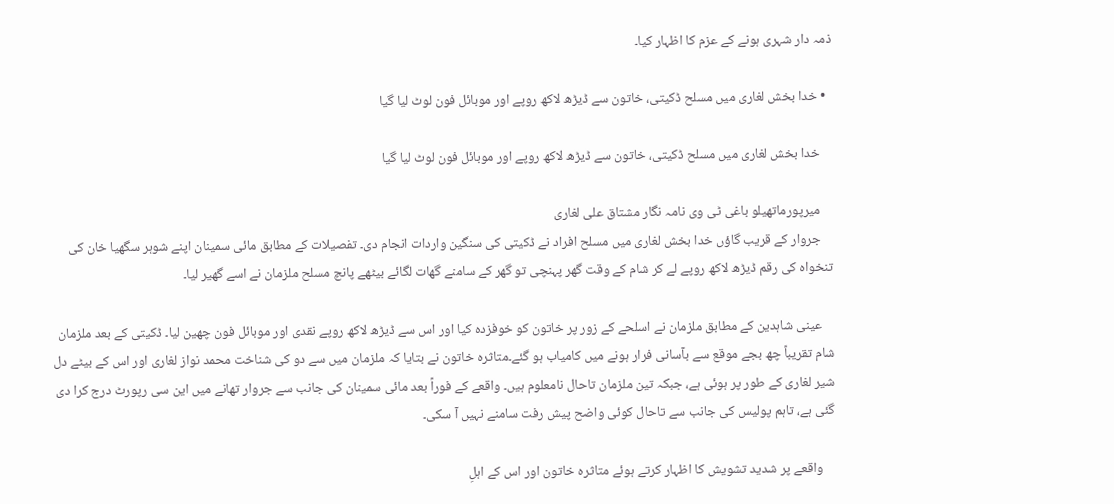ذمہ دار شہری ہونے کے عزم کا اظہار کیا۔

  • خدا بخش لغاری میں مسلح ڈکیتی، خاتون سے ڈیڑھ لاکھ روپے اور موبائل فون لوٹ لیا گیا

    خدا بخش لغاری میں مسلح ڈکیتی، خاتون سے ڈیڑھ لاکھ روپے اور موبائل فون لوٹ لیا گیا

    میرپورماتھیلو باغی ٹی وی نامہ نگار مشتاق علی لغاری
    جروار کے قریب گاؤں خدا بخش لغاری میں مسلح افراد نے ڈکیتی کی سنگین واردات انجام دی۔ تفصیلات کے مطابق مائی سمینان اپنے شوہر سگھیا خان کی تنخواہ کی رقم ڈیڑھ لاکھ روپے لے کر شام کے وقت گھر پہنچی تو گھر کے سامنے گھات لگائے بیٹھے پانچ مسلح ملزمان نے اسے گھیر لیا۔

    عینی شاہدین کے مطابق ملزمان نے اسلحے کے زور پر خاتون کو خوفزدہ کیا اور اس سے ڈیڑھ لاکھ روپے نقدی اور موبائل فون چھین لیا۔ ڈکیتی کے بعد ملزمان شام تقریباً چھ بجے موقع سے بآسانی فرار ہونے میں کامیاب ہو گئے۔متاثرہ خاتون نے بتایا کہ ملزمان میں سے دو کی شناخت محمد نواز لغاری اور اس کے بیٹے دل شیر لغاری کے طور پر ہوئی ہے، جبکہ تین ملزمان تاحال نامعلوم ہیں۔ واقعے کے فوراً بعد مائی سمینان کی جانب سے جروار تھانے میں این سی رپورٹ درج کرا دی گئی ہے، تاہم پولیس کی جانب سے تاحال کوئی واضح پیش رفت سامنے نہیں آ سکی۔

    واقعے پر شدید تشویش کا اظہار کرتے ہوئے متاثرہ خاتون اور اس کے اہلِ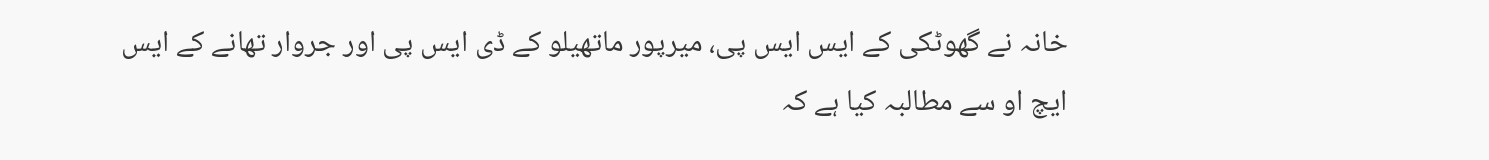خانہ نے گھوٹکی کے ایس ایس پی، میرپور ماتھیلو کے ڈی ایس پی اور جروار تھانے کے ایس ایچ او سے مطالبہ کیا ہے کہ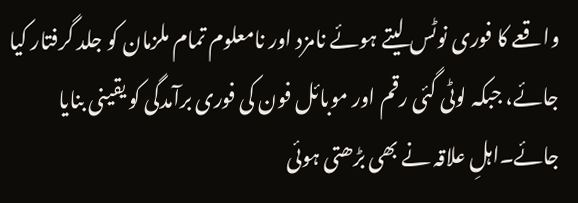واقعے کا فوری نوٹس لیتے ہوئے نامزد اور نامعلوم تمام ملزمان کو جلد گرفتار کیا جائے، جبکہ لوٹی گئی رقم اور موبائل فون کی فوری برآمدگی کو یقینی بنایا جائے۔اہلِ علاقہ نے بھی بڑھتی ہوئی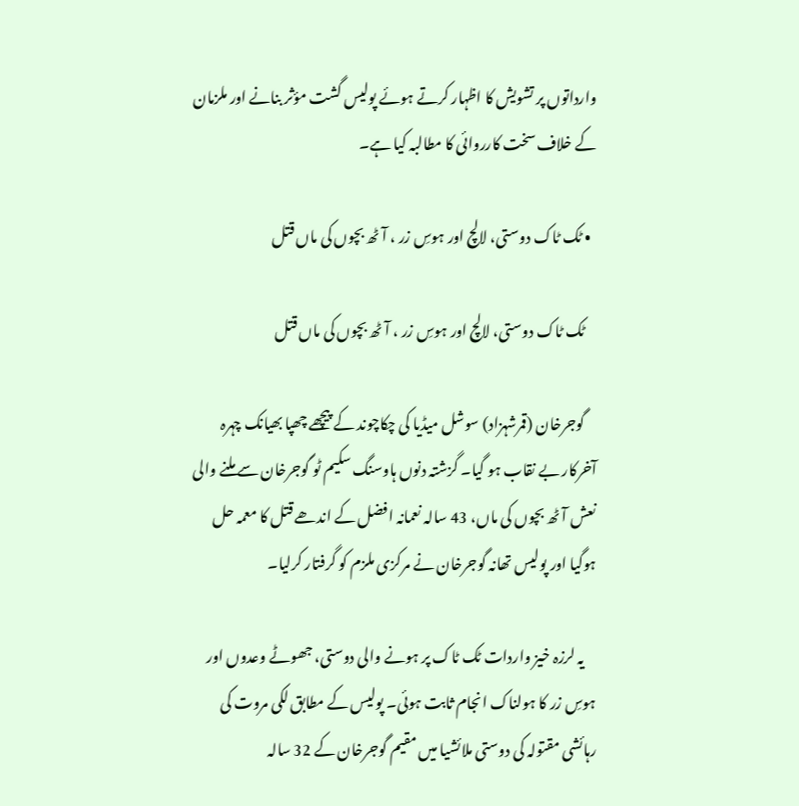وارداتوں پر تشویش کا اظہار کرتے ہوئے پولیس گشت مؤثر بنانے اور ملزمان کے خلاف سخت کارروائی کا مطالبہ کیا ہے۔

  • ٹک ٹاک دوستی، لالچ اور ہوسِ زر ، آٹھ بچوں کی ماں قتل

    ٹک ٹاک دوستی، لالچ اور ہوسِ زر ، آٹھ بچوں کی ماں قتل

    گوجرخان (قمرشہزاد) سوشل میڈیا کی چکاچوند کے پیچھے چھپا بھیانک چہرہ آخرکار بے نقاب ہو گیا۔ گزشتہ دنوں ہاوسنگ سکیم ٹو گوجرخان سے ملنے والی نعش آٹھ بچوں کی ماں، 43 سالہ نعمانہ افضل کے اندھے قتل کا معمہ حل ہوگیا اور پولیس تھانہ گوجرخان نے مرکزی ملزم کو گرفتار کرلیا۔

    یہ لرزہ خیز واردات ٹک ٹاک پر ہونے والی دوستی، جھوٹے وعدوں اور ہوسِ زر کا ہولناک انجام ثابت ہوئی۔ پولیس کے مطابق لکی مروت کی رہائشی مقتولہ کی دوستی ملائشیا میں مقیم گوجرخان کے 32 سالہ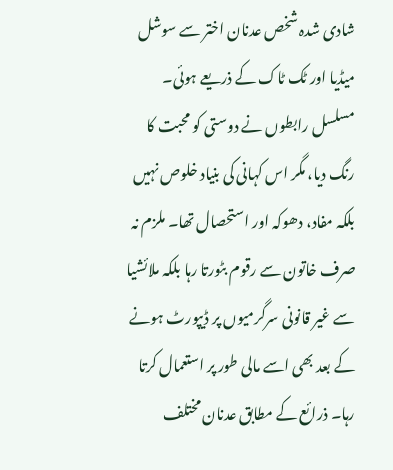شادی شدہ شخص عدنان اختر سے سوشل میڈیا اور ٹک ٹاک کے ذریعے ہوئی۔ مسلسل رابطوں نے دوستی کو محبت کا رنگ دیا، مگر اس کہانی کی بنیاد خلوص نہیں بلکہ مفاد، دھوکہ اور استحصال تھا۔ ملزم نہ صرف خاتون سے رقوم بٹورتا رہا بلکہ ملائشیا سے غیر قانونی سرگرمیوں پر ڈیپورٹ ہونے کے بعد بھی اسے مالی طور پر استعمال کرتا رہا۔ ذرائع کے مطابق عدنان مختلف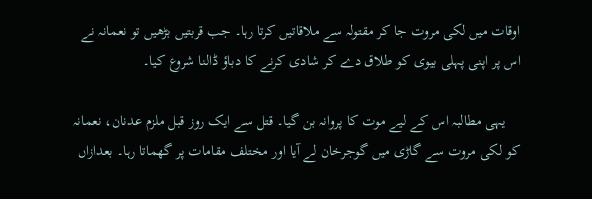اوقات میں لکی مروت جا کر مقتولہ سے ملاقاتیں کرتا رہا۔ جب قربتیں بڑھیں تو نعمانہ نے اس پر اپنی پہلی بیوی کو طلاق دے کر شادی کرنے کا دباؤ ڈالنا شروع کیا۔

    یہی مطالبہ اس کے لیے موت کا پروانہ بن گیا۔ قتل سے ایک روز قبل ملزم عدنان، نعمانہ کو لکی مروت سے گاڑی میں گوجرخان لے آیا اور مختلف مقامات پر گھماتا رہا۔ بعدازاں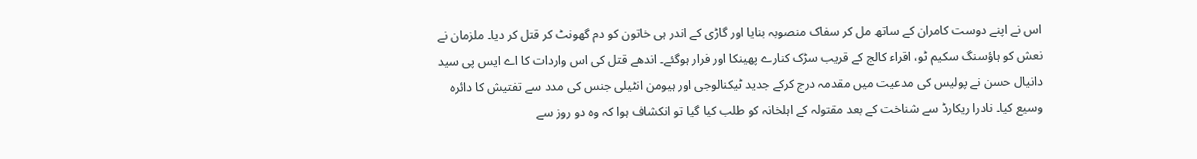اس نے اپنے دوست کامران کے ساتھ مل کر سفاک منصوبہ بنایا اور گاڑی کے اندر ہی خاتون کو دم گھونٹ کر قتل کر دیا۔ ملزمان نے نعش کو ہاؤسنگ سکیم ٹو، اقراء کالج کے قریب سڑک کنارے پھینکا اور فرار ہوگئے۔ اندھے قتل کی اس واردات کا اے ایس پی سید دانیال حسن نے پولیس کی مدعیت میں مقدمہ درج کرکے جدید ٹیکنالوجی اور ہیومن انٹیلی جنس کی مدد سے تفتیش کا دائرہ وسیع کیا۔ نادرا ریکارڈ سے شناخت کے بعد مقتولہ کے اہلخانہ کو طلب کیا گیا تو انکشاف ہوا کہ وہ دو روز سے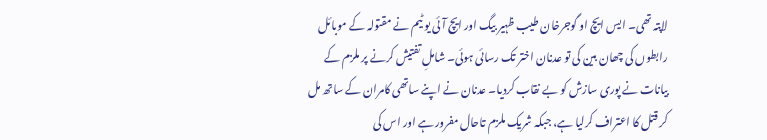لاپتہ تھی۔ ایس ایچ او گوجرخان طیب ظہیر بیگ اور ایچ آئی یو ٹیم نے مقتولہ کے موبائل رابطوں کی چھان بین کی تو عدنان اختر تک رسائی ہوئی۔ شاملِ تفتیش کرنے پر ملزم کے بیانات نے پوری سازش کو بے نقاب کردیا۔ عدنان نے اپنے ساتھی کامران کے ساتھ مل کر قتل کا اعتراف کرلیا ہے، جبکہ شریک ملزم تاحال مفرور ہے اور اس کی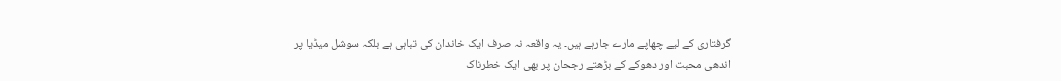گرفتاری کے لیے چھاپے مارے جارہے ہیں۔ یہ واقعہ نہ صرف ایک خاندان کی تباہی ہے بلکہ سوشل میڈیا پر اندھی محبت اور دھوکے کے بڑھتے رجحان پر بھی ایک خطرناک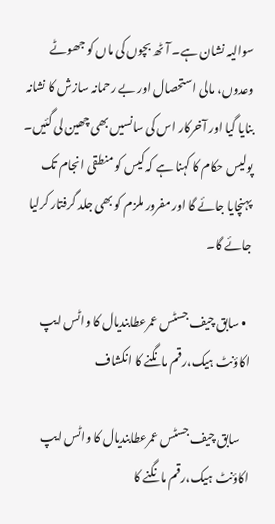سوالیہ نشان ہے۔ آٹھ بچوں کی ماں کو جھوٹے وعدوں، مالی استحصال اور بے رحمانہ سازش کا نشانہ بنایا گیا اور آخرکار اس کی سانسیں بھی چھین لی گئیں۔ پولیس حکام کا کہنا ہے کہ کیس کو منطقی انجام تک پہنچایا جائے گا اور مفرور ملزم کو بھی جلد گرفتار کرلیا جائے گا۔

  • سابق چیف جسٹس عمرعطابندیال کا واٹس ایپ اکاؤنٹ ہیک،رقم مانگنے کا انکشاف

    سابق چیف جسٹس عمرعطابندیال کا واٹس ایپ اکاؤنٹ ہیک،رقم مانگنے کا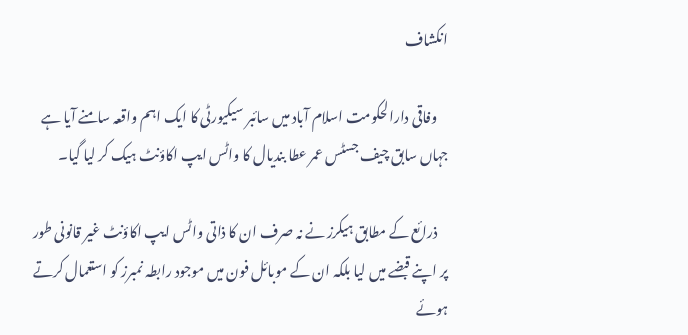انکشاف

    وفاقی دارالحکومت اسلام آباد میں سائبر سیکیورٹی کا ایک اہم واقعہ سامنے آیا ہے جہاں سابق چیف جسٹس عمر عطا بندیال کا واٹس ایپ اکاؤنٹ ہیک کر لیا گیا۔

    ذرائع کے مطابق ہیکرز نے نہ صرف ان کا ذاتی واٹس ایپ اکاؤنٹ غیر قانونی طور پر اپنے قبضے میں لیا بلکہ ان کے موبائل فون میں موجود رابطہ نمبرز کو استعمال کرتے ہوئے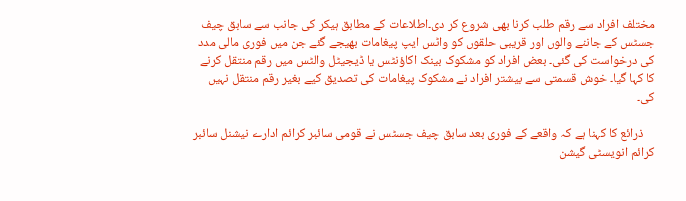مختلف افراد سے رقم طلب کرنا بھی شروع کر دی۔اطلاعات کے مطابق ہیکر کی جانب سے سابق چیف جسٹس کے جاننے والوں اور قریبی حلقوں کو واٹس ایپ پیغامات بھیجے گئے جن میں فوری مالی مدد کی درخواست کی گئی۔ بعض افراد کو مشکوک بینک اکاؤنٹس یا ڈیجیٹل والٹس میں رقم منتقل کرنے کا کہا گیا۔ خوش قسمتی سے بیشتر افراد نے مشکوک پیغامات کی تصدیق کیے بغیر رقم منتقل نہیں کی۔

    ذرائع کا کہنا ہے کہ واقعے کے فوری بعد سابق چیف جسٹس نے قومی سائبر کرائم ادارے نیشنل سائبر کرائم انویسٹی گیشن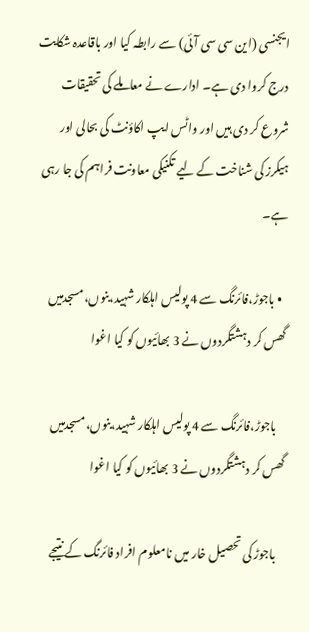ایجنسی (این سی سی آئی) سے رابطہ کیا اور باقاعدہ شکایت درج کروا دی ہے۔ ادارے نے معاملے کی تحقیقات شروع کر دی ہیں اور واٹس ایپ اکاؤنٹ کی بحالی اور ہیکرز کی شناخت کے لیے تکنیکی معاونت فراہم کی جا رہی ہے۔

  • باجوڑ،فائرنگ سے 4 پولیس اہلکار شہید،بنوں،مسجدمیں گھس کر دہشتگردوں نے 3 بھائیوں کو کیا اغوا

    باجوڑ،فائرنگ سے 4 پولیس اہلکار شہید،بنوں،مسجدمیں گھس کر دہشتگردوں نے 3 بھائیوں کو کیا اغوا

    باجوڑ کی تحصیل خار میں نامعلوم افراد فائرنگ کے نتیجے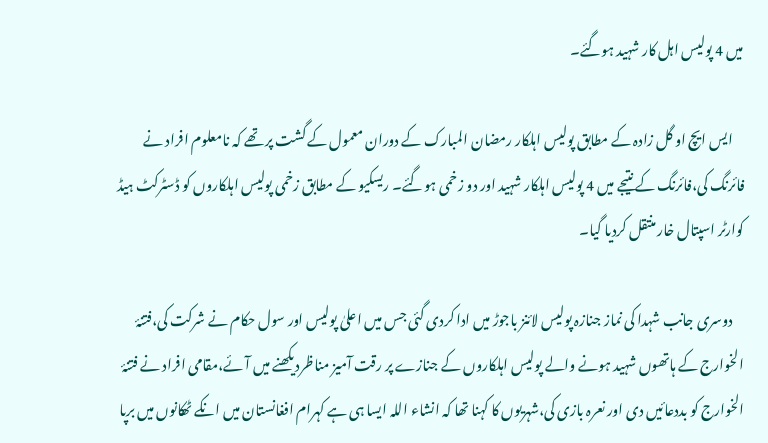میں 4 پولیس اہل کار شہید ہوگئے۔

    ایس ایچ او گل زادہ کے مطابق پولیس اہلکار رمضان المبارک کے دوران معمول کے گشت پر تھے کہ نامعلوم افراد نے فائرنگ کی،فائرنگ کے نتیجے میں 4 پولیس اہلکار شہید اور دو زخمی ہوگئے۔ ریسکیو کے مطابق زخمی پولیس اہلکاروں کو ڈسٹرکٹ ہیڈ کوارٹر اسپتال خار منتقل کردیا گیا۔

    دوسری جانب شہدا کی نماز جنازہ پولیس لائنز باجوڑ میں ادا کردی گئی جس میں اعلیٰ پولیس اور سول حکام نے شرکت کی،فتنۂ الخوارج کے ہاتھوں شہید ہونے والے پولیس اہلکاروں کے جنازے پر رقت آمیز مناظردیکھنے میں آئے،مقامی افراد نے فتنۂ الخوارج کو بددعائیں دی اور نعرہ بازی کی،شہریوں کا کہنا تھا کہ انشاء اللہ ایسا ہی ہے کہرام افغانستان میں انکے ٹھکانوں میں برپا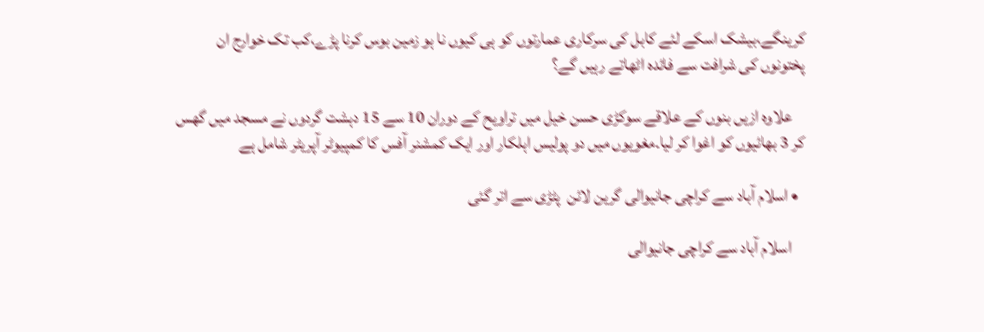کرینگے،بیشک اسکے لئے کابل کی سرکاری عمارتوں کو ہی کیوں نا ہو زمین بوس کرنا پڑے،کب تک خوارج ان پختونوں کی شرافت سے فائدہ اٹھاتے رہیں گے؟

    علاوہ ازیں بنوں کے علاقے سوکڑی حسن خیل میں تراویح کے دوران 10 سے 15 دہشت گردوں نے مسجد میں گھس کر 3 بھائیوں کو اغوا کر لیا۔مغویوں میں دو پولیس اہلکار اور ایک کمشنر آفس کا کمپیوٹر آپریٹر شامل ہے

  • اسلام آباد سے کراچی جانیوالی گرین لائن  پٹڑی سے اتر گئی

    اسلام آباد سے کراچی جانیوالی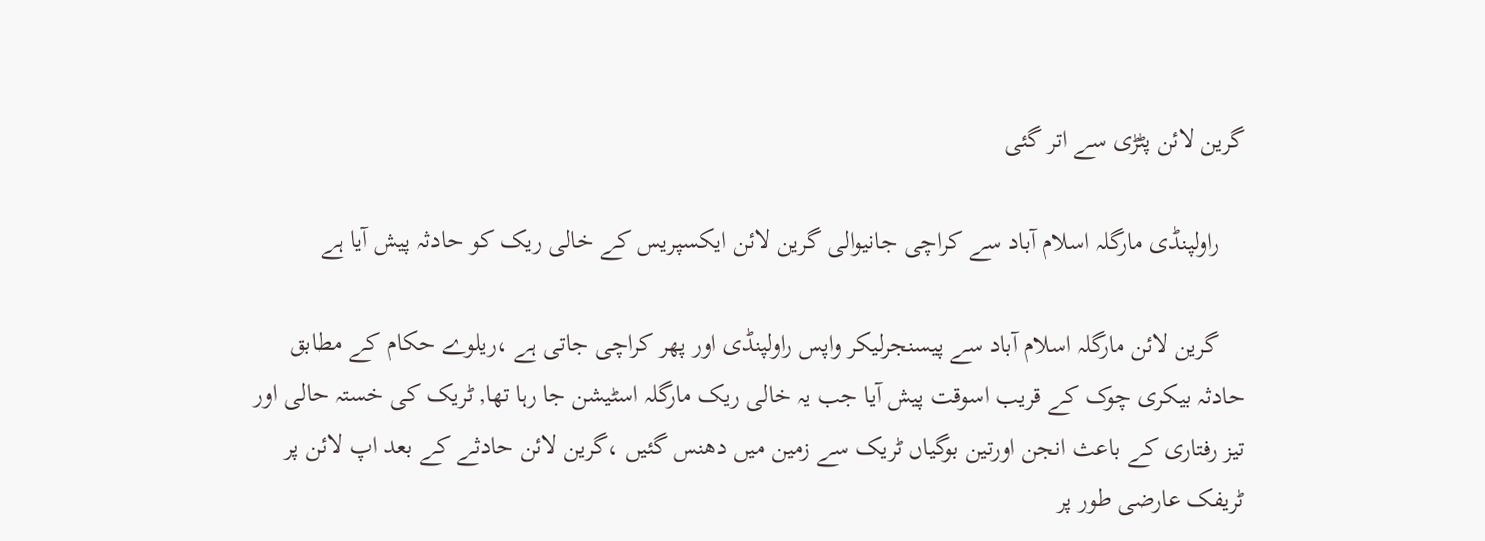گرین لائن پٹڑی سے اتر گئی

    راولپنڈی مارگلہ اسلام آباد سے کراچی جانیوالی گرین لائن ایکسپریس کے خالی ریک کو حادثہ پیش آیا ہے

    گرین لائن مارگلہ اسلام آباد سے پیسنجرلیکر واپس راولپنڈی اور پھر کراچی جاتی ہے ،ریلوے حکام کے مطابق حادثہ بیکری چوک کے قریب اسوقت پیش آیا جب یہ خالی ریک مارگلہ اسٹیشن جا رہا تھا, ٹریک کی خستہ حالی اور تیز رفتاری کے باعث انجن اورتین بوگیاں ٹریک سے زمین میں دھنس گئیں ،گرین لائن حادثے کے بعد اپ لائن پر ٹریفک عارضی طور پر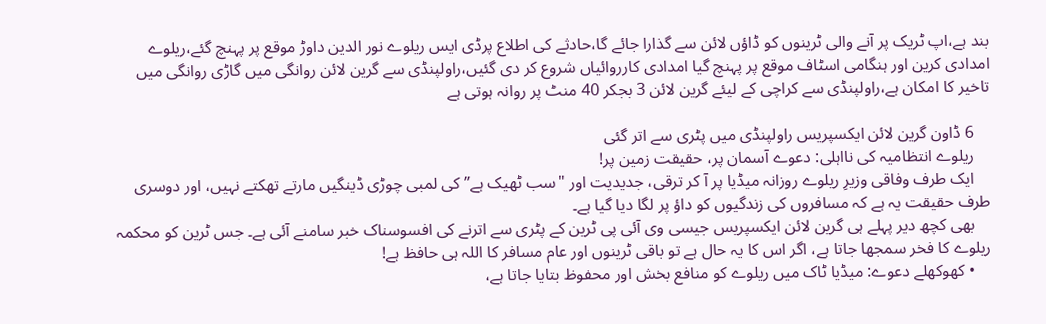بند ہے،اپ ٹریک پر آنے والی ٹرینوں کو ڈاؤں لائن سے گذارا جائے گا،حادثے کی اطلاع پرڈی ایس ریلوے نور الدین داوڑ موقع پر پہنچ گئے،ریلوے امدادی کرین اور ہنگامی اسٹاف موقع پر پہنچ گیا امدادی کارروائیاں شروع کر دی گئیں،راولپنڈی سے گرین لائن روانگی میں گاڑی روانگی میں تاخیر کا امکان ہے،راولپنڈی سے کراچی کے لیئے گرین لائن 3 بجکر 40 منٹ پر روانہ ہوتی ہے

    6 ڈاون گرین لائن ایکسپریس راولپنڈی میں پٹری سے اتر گئی
    ریلوے انتظامیہ کی نااہلی: دعوے آسمان پر، حقیقت زمین پر!
    ایک طرف وفاقی وزیرِ ریلوے روزانہ میڈیا پر آ کر ترقی، جدیدیت اور "سب ٹھیک ہے” کی لمبی چوڑی ڈینگیں مارتے تھکتے نہیں، اور دوسری طرف حقیقت یہ ہے کہ مسافروں کی زندگیوں کو داؤ پر لگا دیا گیا ہے۔
    بھی کچھ دیر پہلے ہی گرین لائن ایکسپریس جیسی وی آئی پی ٹرین کے پٹری سے اترنے کی افسوسناک خبر سامنے آئی ہے۔ جس ٹرین کو محکمہ ریلوے کا فخر سمجھا جاتا ہے، اگر اس کا یہ حال ہے تو باقی ٹرینوں اور عام مسافر کا اللہ ہی حافظ ہے!
    • کھوکھلے دعوے: میڈیا ٹاک میں ریلوے کو منافع بخش اور محفوظ بتایا جاتا ہے،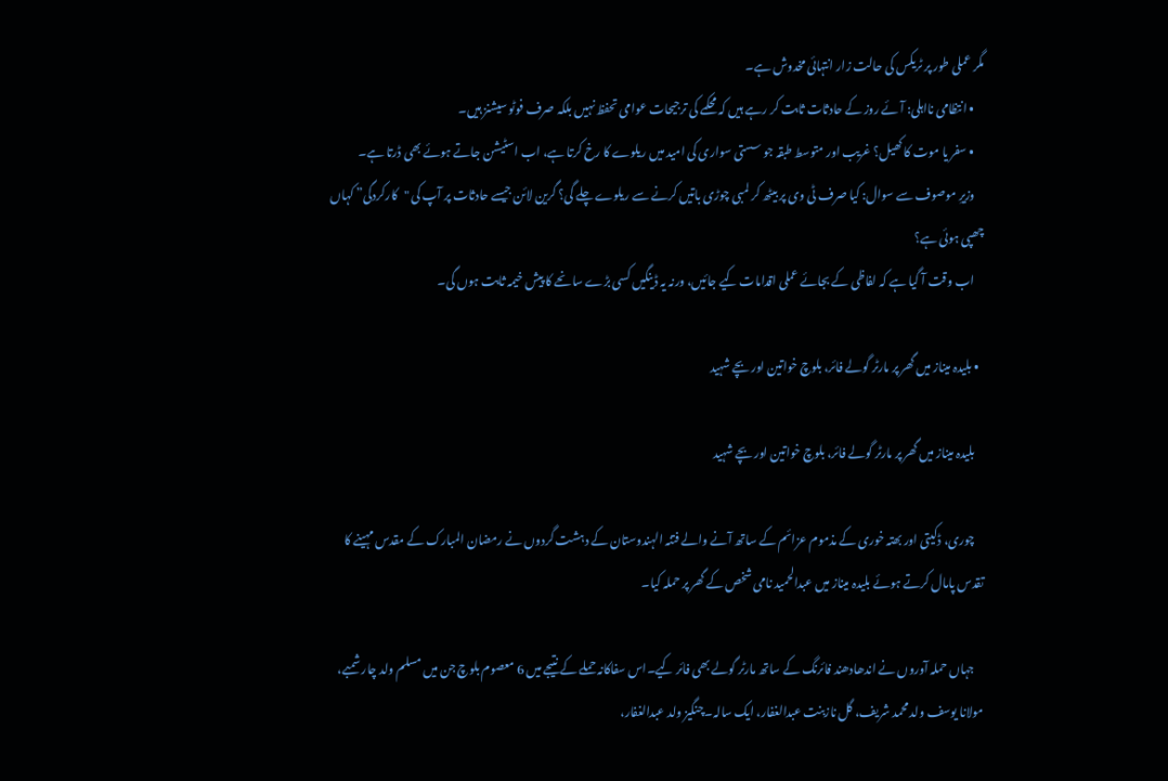مگر عملی طور پر ٹریکس کی حالت زار انتہائی مخدوش ہے۔
    • انتظامی نااہلی: آئے روز کے حادثات ثابت کر رہے ہیں کہ محکمے کی ترجیحات عوامی تحفظ نہیں بلکہ صرف فوٹو سیشنز ہیں۔
    • سفر یا موت کا کھیل؟ غریب اور متوسط طبقہ جو سستی سواری کی امید میں ریلوے کا رخ کرتا ہے، اب اسٹیشن جاتے ہوئے بھی ڈرتا ہے۔
    وزیرِ موصوف سے سوال: کیا صرف ٹی وی پر بیٹھ کر لمبی چوڑی باتیں کرنے سے ریلوے چلے گی؟ گرین لائن جیسے حادثات پر آپ کی "کارکردگی” کہاں چھپی ہوئی ہے؟
    اب وقت آ گیا ہے کہ لفاظی کے بجائے عملی اقدامات کیے جائیں، ورنہ یہ ڈینگیں کسی بڑے سانحے کا پیش خیمہ ثابت ہوں گی۔

  • بلیدہ میناز میں گھر پر مارٹر گولے فائر، بلوچ خواتین اور بچے شہید

    بلیدہ میناز میں گھر پر مارٹر گولے فائر، بلوچ خواتین اور بچے شہید

    چوری، ڈکیتی اور بھتہ خوری کے مذموم عزائم کے ساتھ آنے والے فتنہ الہندوستان کے دہشت گردوں نے رمضان المبارک کے مقدس مہینے کا تقدس پامال کرتے ہوئے بلیدہ میناز میں عبدالحمید نامی شخص کے گھر پر حملہ کیا۔

    جہاں حملہ آوروں نے اندھادھند فائرنگ کے ساتھ مارٹر گولے بھی فائر کیے۔اس سفاکانہ حملے کے نتیجے میں 6 معصوم بلوچ جن میں مسلم ولد چار شمبے، مولانا یوسف ولد محمد شریف، گل نازبنت عبدالغفار، ایک سالہ۔چنگیز ولد عبدالغفار،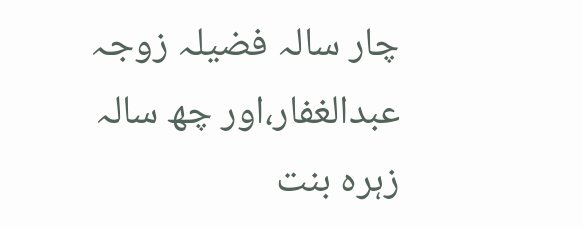چار سالہ فضیلہ زوجہ عبدالغفار،اور چھ سالہ زہرہ بنت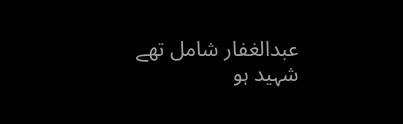عبدالغفار شامل تھے شہید ہو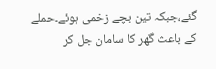گئے،جبکہ تین بچے زخمی ہوئے۔حملے کے باعث گھر کا سامان جل کر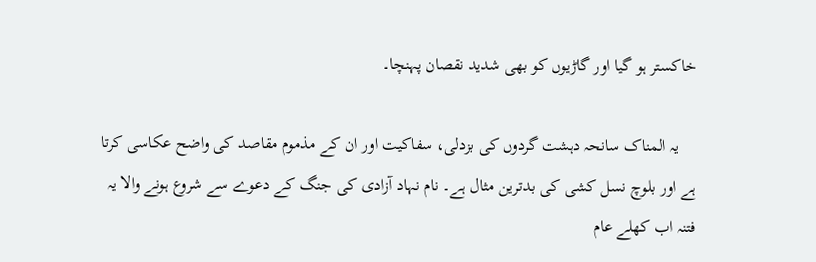خاکستر ہو گیا اور گاڑیوں کو بھی شدید نقصان پہنچا۔

    یہ المناک سانحہ دہشت گردوں کی بزدلی، سفاکیت اور ان کے مذموم مقاصد کی واضح عکاسی کرتا ہے اور بلوچ نسل کشی کی بدترین مثال ہے۔ نام نہاد آزادی کی جنگ کے دعوے سے شروع ہونے والا یہ فتنہ اب کھلے عام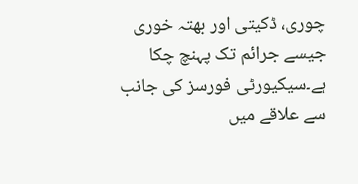چوری، ڈکیتی اور بھتہ خوری جیسے جرائم تک پہنچ چکا ہے۔سیکیورٹی فورسز کی جانب سے علاقے میں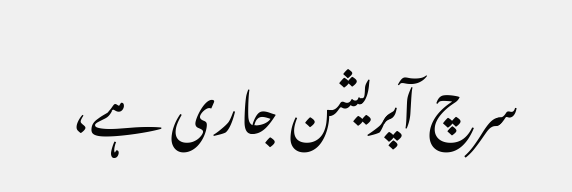سرچ آپریشن جاری ہے،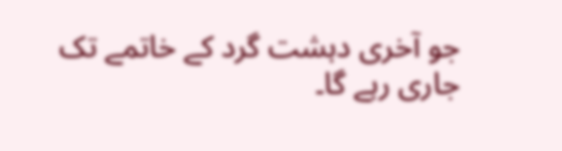جو آخری دہشت گرد کے خاتمے تک جاری رہے گا۔